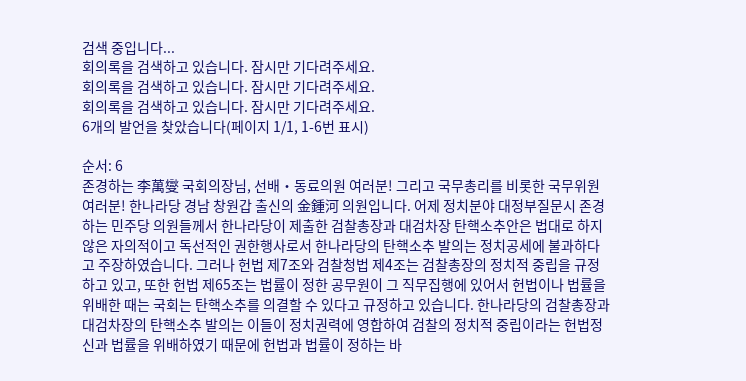검색 중입니다...
회의록을 검색하고 있습니다. 잠시만 기다려주세요.
회의록을 검색하고 있습니다. 잠시만 기다려주세요.
회의록을 검색하고 있습니다. 잠시만 기다려주세요.
6개의 발언을 찾았습니다(페이지 1/1, 1-6번 표시)

순서: 6
존경하는 李萬燮 국회의장님, 선배‧동료의원 여러분! 그리고 국무총리를 비롯한 국무위원 여러분! 한나라당 경남 창원갑 출신의 金鍾河 의원입니다. 어제 정치분야 대정부질문시 존경하는 민주당 의원들께서 한나라당이 제출한 검찰총장과 대검차장 탄핵소추안은 법대로 하지 않은 자의적이고 독선적인 권한행사로서 한나라당의 탄핵소추 발의는 정치공세에 불과하다고 주장하였습니다. 그러나 헌법 제7조와 검찰청법 제4조는 검찰총장의 정치적 중립을 규정하고 있고, 또한 헌법 제65조는 법률이 정한 공무원이 그 직무집행에 있어서 헌법이나 법률을 위배한 때는 국회는 탄핵소추를 의결할 수 있다고 규정하고 있습니다. 한나라당의 검찰총장과 대검차장의 탄핵소추 발의는 이들이 정치권력에 영합하여 검찰의 정치적 중립이라는 헌법정신과 법률을 위배하였기 때문에 헌법과 법률이 정하는 바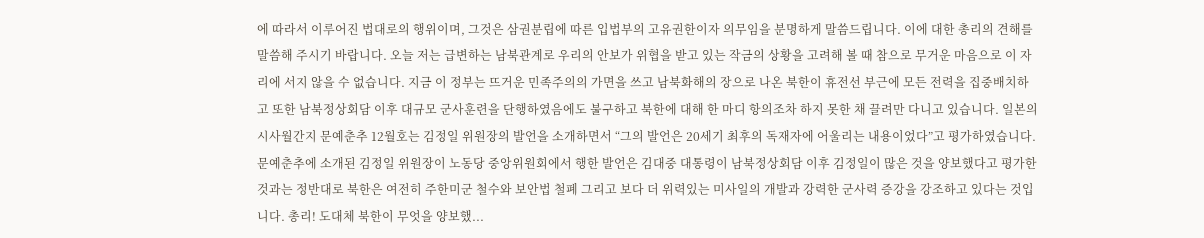에 따라서 이루어진 법대로의 행위이며, 그것은 삼권분립에 따른 입법부의 고유권한이자 의무임을 분명하게 말씀드립니다. 이에 대한 총리의 견해를 말씀해 주시기 바랍니다. 오늘 저는 급변하는 남북관계로 우리의 안보가 위협을 받고 있는 작금의 상황을 고려해 볼 때 참으로 무거운 마음으로 이 자리에 서지 않을 수 없습니다. 지금 이 정부는 뜨거운 민족주의의 가면을 쓰고 남북화해의 장으로 나온 북한이 휴전선 부근에 모든 전력을 집중배치하고 또한 남북정상회담 이후 대규모 군사훈련을 단행하였음에도 불구하고 북한에 대해 한 마디 항의조차 하지 못한 채 끌려만 다니고 있습니다. 일본의 시사월간지 문예춘추 12월호는 김정일 위원장의 발언을 소개하면서 “그의 발언은 20세기 최후의 독재자에 어울리는 내용이었다”고 평가하였습니다. 문예춘추에 소개된 김정일 위원장이 노동당 중앙위원회에서 행한 발언은 김대중 대통령이 남북정상회담 이후 김정일이 많은 것을 양보했다고 평가한 것과는 정반대로 북한은 여전히 주한미군 철수와 보안법 철폐 그리고 보다 더 위력있는 미사일의 개발과 강력한 군사력 증강을 강조하고 있다는 것입니다. 총리! 도대체 북한이 무엇을 양보했...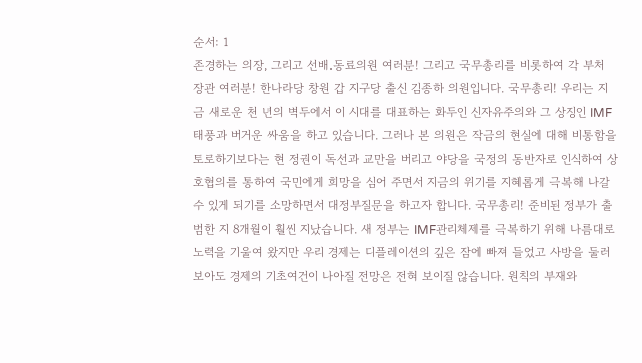순서: 1
존경하는 의장, 그리고 선배․동료의원 여러분! 그리고 국무총리를 비롯하여 각 부처 장관 여러분! 한나라당 창원 갑 지구당 출신 김종하 의원입니다. 국무총리! 우리는 지금 새로운 천 년의 벽두에서 이 시대를 대표하는 화두인 신자유주의와 그 상징인 IMF 태풍과 버거운 싸움을 하고 있습니다. 그러나 본 의원은 작금의 현실에 대해 비통함을 토로하기보다는 현 정권이 독선과 교만을 버리고 야당을 국정의 동반자로 인식하여 상호협의를 통하여 국민에게 희망을 심어 주면서 지금의 위기를 지혜롭게 극복해 나갈 수 있게 되기를 소망하면서 대정부질문을 하고자 합니다. 국무총리! 준비된 정부가 출범한 지 8개월이 훨씬 지났습니다. 새 정부는 IMF관리체제를 극복하기 위해 나름대로 노력을 기울여 왔지만 우리 경제는 디플레이션의 깊은 잠에 빠져 들었고 사방을 둘러보아도 경제의 기초여건이 나아질 전망은 전혀 보이질 않습니다. 원칙의 부재와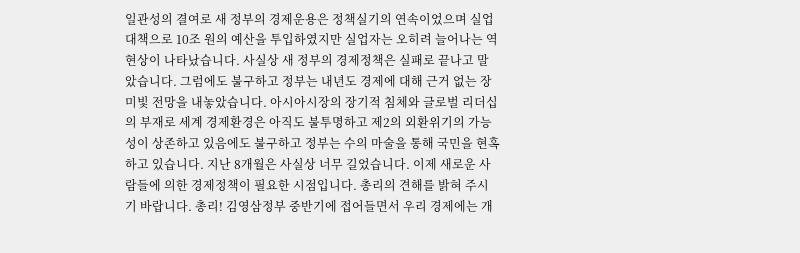일관성의 결여로 새 정부의 경제운용은 정책실기의 연속이었으며 실업대책으로 10조 원의 예산을 투입하였지만 실업자는 오히려 늘어나는 역현상이 나타났습니다. 사실상 새 정부의 경제정책은 실패로 끝나고 말았습니다. 그럼에도 불구하고 정부는 내년도 경제에 대해 근거 없는 장미빛 전망을 내놓았습니다. 아시아시장의 장기적 침체와 글로벌 리더십의 부재로 세계 경제환경은 아직도 불투명하고 제2의 외환위기의 가능성이 상존하고 있음에도 불구하고 정부는 수의 마술을 통해 국민을 현혹하고 있습니다. 지난 8개월은 사실상 너무 길었습니다. 이제 새로운 사람들에 의한 경제정책이 필요한 시점입니다. 총리의 견해를 밝혀 주시기 바랍니다. 총리! 김영삼정부 중반기에 접어들면서 우리 경제에는 개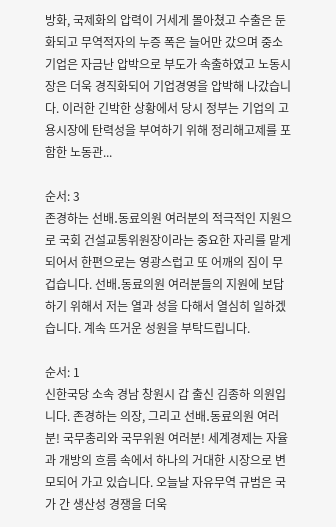방화, 국제화의 압력이 거세게 몰아쳤고 수출은 둔화되고 무역적자의 누증 폭은 늘어만 갔으며 중소기업은 자금난 압박으로 부도가 속출하였고 노동시장은 더욱 경직화되어 기업경영을 압박해 나갔습니다. 이러한 긴박한 상황에서 당시 정부는 기업의 고용시장에 탄력성을 부여하기 위해 정리해고제를 포함한 노동관...

순서: 3
존경하는 선배․동료의원 여러분의 적극적인 지원으로 국회 건설교통위원장이라는 중요한 자리를 맡게 되어서 한편으로는 영광스럽고 또 어깨의 짐이 무겁습니다. 선배․동료의원 여러분들의 지원에 보답하기 위해서 저는 열과 성을 다해서 열심히 일하겠습니다. 계속 뜨거운 성원을 부탁드립니다.

순서: 1
신한국당 소속 경남 창원시 갑 출신 김종하 의원입니다. 존경하는 의장, 그리고 선배․동료의원 여러분! 국무총리와 국무위원 여러분! 세계경제는 자율과 개방의 흐름 속에서 하나의 거대한 시장으로 변모되어 가고 있습니다. 오늘날 자유무역 규범은 국가 간 생산성 경쟁을 더욱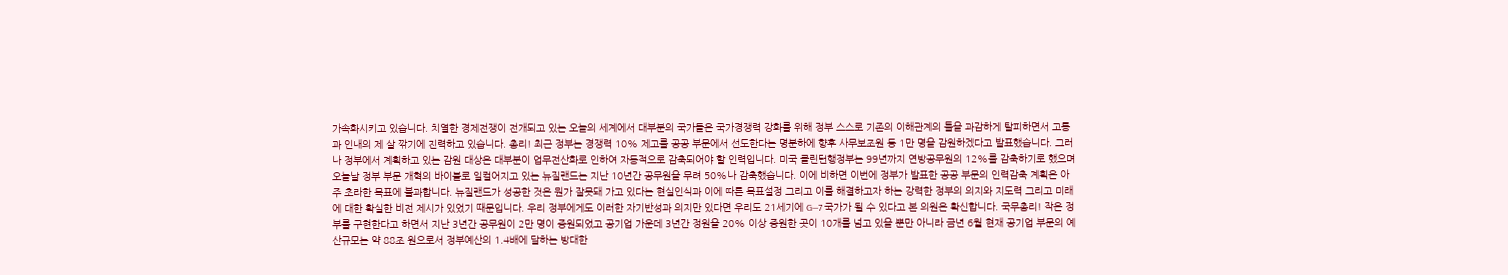가속화시키고 있습니다. 치열한 경제전쟁이 전개되고 있는 오늘의 세계에서 대부분의 국가들은 국가경쟁력 강화를 위해 정부 스스로 기존의 이해관계의 틀을 과감하게 탈피하면서 고통과 인내의 제 살 깎기에 진력하고 있습니다. 총리! 최근 정부는 경쟁력 10% 제고를 공공 부문에서 선도한다는 명분하에 향후 사무보조원 등 1만 명을 감원하겠다고 발표했습니다. 그러나 정부에서 계획하고 있는 감원 대상은 대부분이 업무전산화로 인하여 자동적으로 감축되어야 할 인력입니다. 미국 클린턴행정부는 99년까지 연방공무원의 12%를 감축하기로 했으며 오늘날 정부 부문 개혁의 바이블로 일컬어지고 있는 뉴질랜드는 지난 10년간 공무원을 무려 50%나 감축했습니다. 이에 비하면 이번에 정부가 발표한 공공 부문의 인력감축 계획은 아주 초라한 목표에 불과합니다. 뉴질랜드가 성공한 것은 뭔가 잘못돼 가고 있다는 현실인식과 이에 따른 목표설정 그리고 이를 해결하고자 하는 강력한 정부의 의지와 지도력 그리고 미래에 대한 확실한 비전 제시가 있었기 때문입니다. 우리 정부에게도 이러한 자기반성과 의지만 있다면 우리도 21세기에 G―7 국가가 될 수 있다고 본 의원은 확신합니다. 국무총리! 작은 정부를 구현한다고 하면서 지난 3년간 공무원이 2만 명이 증원되었고 공기업 가운데 3년간 정원을 20% 이상 증원한 곳이 10개를 넘고 있을 뿐만 아니라 금년 6월 현재 공기업 부문의 예산규모는 약 88조 원으로서 정부예산의 1.4배에 달하는 방대한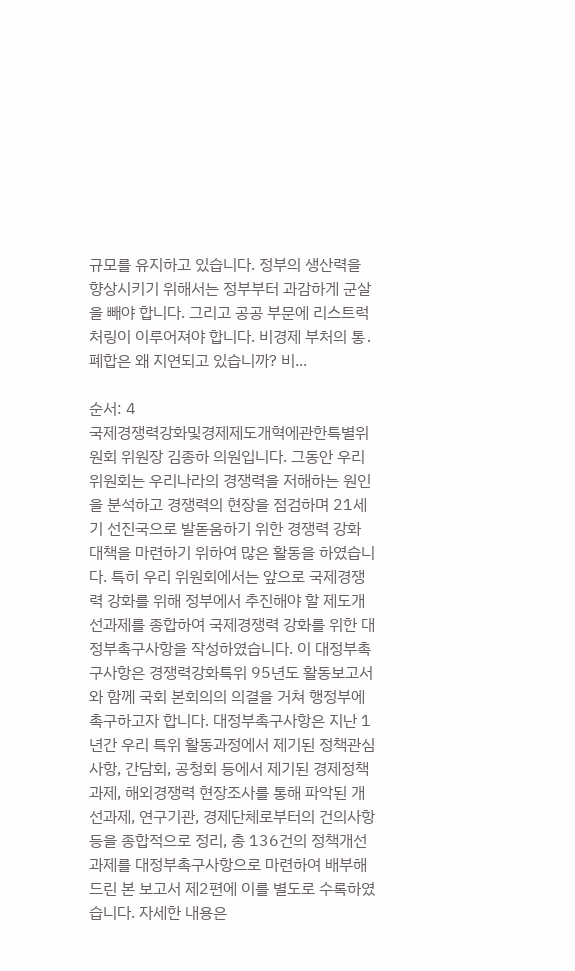규모를 유지하고 있습니다. 정부의 생산력을 향상시키기 위해서는 정부부터 과감하게 군살을 빼야 합니다. 그리고 공공 부문에 리스트럭처링이 이루어져야 합니다. 비경제 부처의 통․폐합은 왜 지연되고 있습니까? 비...

순서: 4
국제경쟁력강화및경제제도개혁에관한특별위원회 위원장 김종하 의원입니다. 그동안 우리 위원회는 우리나라의 경쟁력을 저해하는 원인을 분석하고 경쟁력의 현장을 점검하며 21세기 선진국으로 발돋움하기 위한 경쟁력 강화 대책을 마련하기 위하여 많은 활동을 하였습니다. 특히 우리 위원회에서는 앞으로 국제경쟁력 강화를 위해 정부에서 추진해야 할 제도개선과제를 종합하여 국제경쟁력 강화를 위한 대정부촉구사항을 작성하였습니다. 이 대정부촉구사항은 경쟁력강화특위 95년도 활동보고서와 함께 국회 본회의의 의결을 거쳐 행정부에 촉구하고자 합니다. 대정부촉구사항은 지난 1년간 우리 특위 활동과정에서 제기된 정책관심사항, 간담회, 공청회 등에서 제기된 경제정책과제, 해외경쟁력 현장조사를 통해 파악된 개선과제, 연구기관, 경제단체로부터의 건의사항 등을 종합적으로 정리, 총 136건의 정책개선과제를 대정부촉구사항으로 마련하여 배부해 드린 본 보고서 제2편에 이를 별도로 수록하였습니다. 자세한 내용은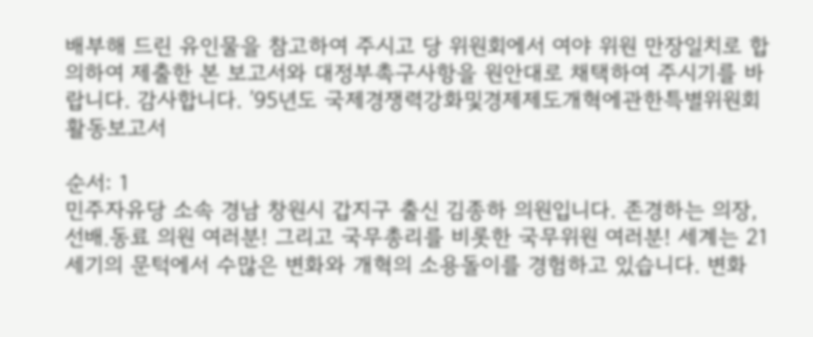배부해 드린 유인물을 참고하여 주시고 당 위원회에서 여야 위원 만장일치로 합의하여 제출한 본 보고서와 대정부촉구사항을 원안대로 채택하여 주시기를 바랍니다. 감사합니다. ’95년도 국제경쟁력강화및경제제도개혁에관한특별위원회 활동보고서

순서: 1
민주자유당 소속 경남 창원시 갑지구 출신 김종하 의원입니다. 존경하는 의장, 선배․동료 의원 여러분! 그리고 국무총리를 비롯한 국무위원 여러분! 세계는 21세기의 문턱에서 수많은 변화와 개혁의 소용돌이를 경험하고 있습니다. 변화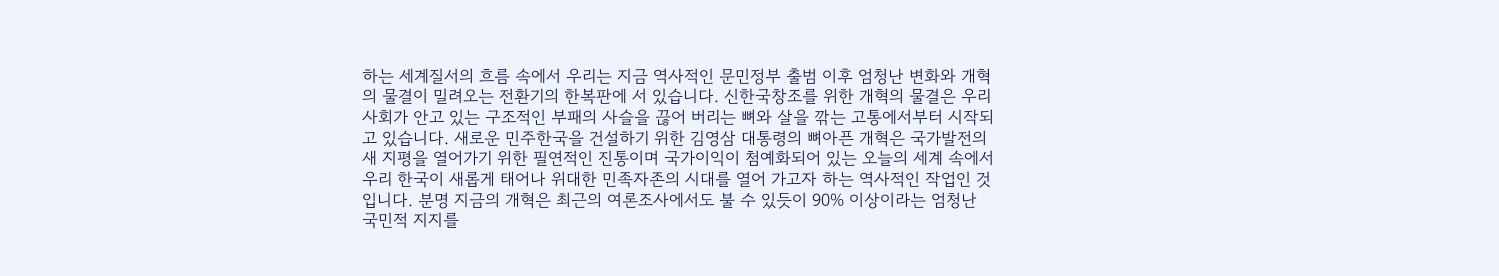하는 세계질서의 흐름 속에서 우리는 지금 역사적인 문민정부 출범 이후 엄청난 변화와 개혁의 물결이 밀려오는 전환기의 한복판에 서 있습니다. 신한국창조를 위한 개혁의 물결은 우리 사회가 안고 있는 구조적인 부패의 사슬을 끊어 버리는 뼈와 살을 깎는 고통에서부터 시작되고 있습니다. 새로운 민주한국을 건설하기 위한 김영삼 대통령의 뼈아픈 개혁은 국가발전의 새 지평을 열어가기 위한 필연적인 진통이며 국가이익이 첨예화되어 있는 오늘의 세계 속에서 우리 한국이 새롭게 태어나 위대한 민족자존의 시대를 열어 가고자 하는 역사적인 작업인 것입니다. 분명 지금의 개혁은 최근의 여론조사에서도 불 수 있듯이 90% 이상이라는 엄청난 국민적 지지를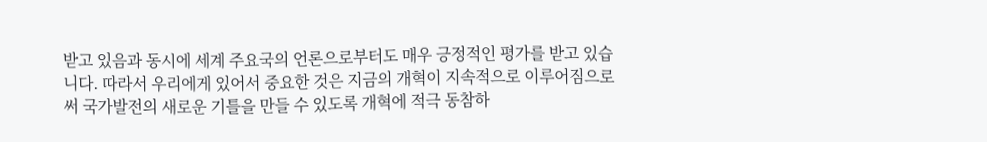받고 있음과 동시에 세계 주요국의 언론으로부터도 매우 긍정적인 평가를 받고 있습니다. 따라서 우리에게 있어서 중요한 것은 지금의 개혁이 지속적으로 이루어짐으로써 국가발전의 새로운 기틀을 만들 수 있도록 개혁에 적극 동참하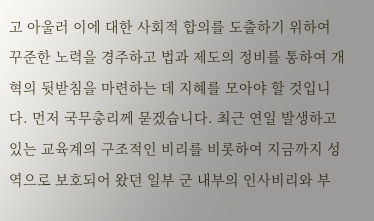고 아울러 이에 대한 사회적 합의를 도출하기 위하여 꾸준한 노력을 경주하고 법과 제도의 정비를 통하여 개혁의 뒷받침을 마련하는 데 지혜를 모아야 할 것입니다. 먼저 국무총리께 묻겠습니다. 최근 연일 발생하고 있는 교육계의 구조적인 비리를 비롯하여 지금까지 성역으로 보호되어 왔던 일부 군 내부의 인사비리와 부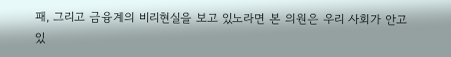패, 그리고 금융계의 비리현실을 보고 있노라면 본 의원은 우리 사회가 안고 있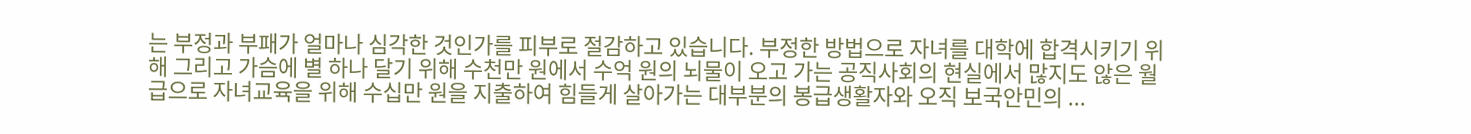는 부정과 부패가 얼마나 심각한 것인가를 피부로 절감하고 있습니다. 부정한 방법으로 자녀를 대학에 합격시키기 위해 그리고 가슴에 별 하나 달기 위해 수천만 원에서 수억 원의 뇌물이 오고 가는 공직사회의 현실에서 많지도 않은 월급으로 자녀교육을 위해 수십만 원을 지출하여 힘들게 살아가는 대부분의 봉급생활자와 오직 보국안민의 ...